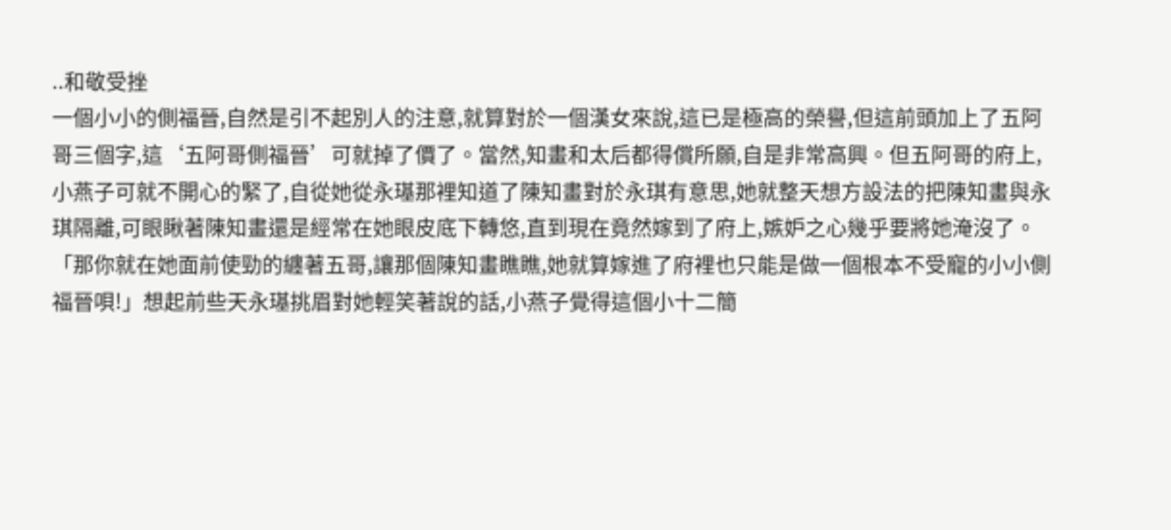..和敬受挫
一個小小的側福晉,自然是引不起別人的注意,就算對於一個漢女來說,這已是極高的榮譽,但這前頭加上了五阿哥三個字,這‘五阿哥側福晉’可就掉了價了。當然,知畫和太后都得償所願,自是非常高興。但五阿哥的府上,小燕子可就不開心的緊了,自從她從永璂那裡知道了陳知畫對於永琪有意思,她就整天想方設法的把陳知畫與永琪隔離,可眼瞅著陳知畫還是經常在她眼皮底下轉悠,直到現在竟然嫁到了府上,嫉妒之心幾乎要將她淹沒了。
「那你就在她面前使勁的纏著五哥,讓那個陳知畫瞧瞧,她就算嫁進了府裡也只能是做一個根本不受寵的小小側福晉唄!」想起前些天永璂挑眉對她輕笑著說的話,小燕子覺得這個小十二簡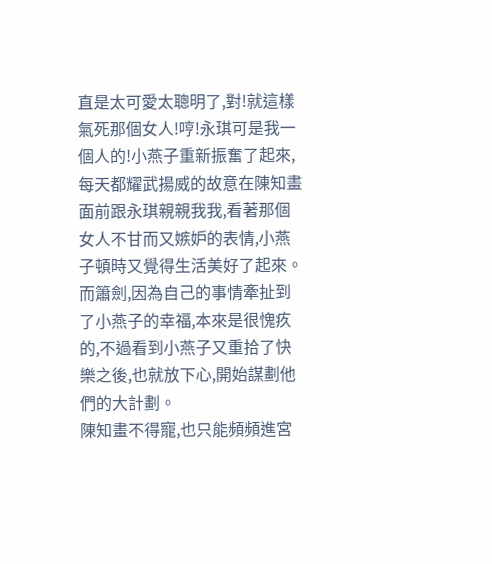直是太可愛太聰明了,對!就這樣氣死那個女人!哼!永琪可是我一個人的!小燕子重新振奮了起來,每天都耀武揚威的故意在陳知畫面前跟永琪親親我我,看著那個女人不甘而又嫉妒的表情,小燕子頓時又覺得生活美好了起來。
而簫劍,因為自己的事情牽扯到了小燕子的幸福,本來是很愧疚的,不過看到小燕子又重拾了快樂之後,也就放下心,開始謀劃他們的大計劃。
陳知畫不得寵,也只能頻頻進宮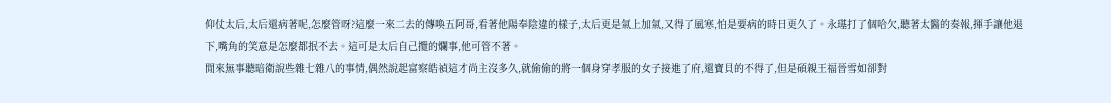仰仗太后,太后還病著呢,怎麼管呀?這麼一來二去的傳喚五阿哥,看著他陽奉陰違的樣子,太后更是氣上加氣,又得了風寒,怕是要病的時日更久了。永璂打了個哈欠,聽著太醫的奏報,揮手讓他退下,嘴角的笑意是怎麼都抿不去。這可是太后自己攬的爛事,他可管不著。
閒來無事聽暗衛說些雜七雜八的事情,偶然說起富察皓禎這才尚主沒多久,就偷偷的將一個身穿孝服的女子接進了府,還寶貝的不得了,但是碩親王福晉雪如卻對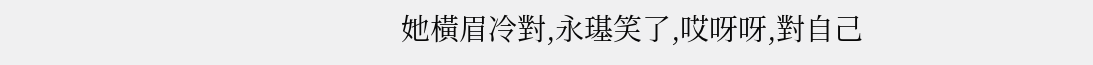她橫眉冷對,永璂笑了,哎呀呀,對自己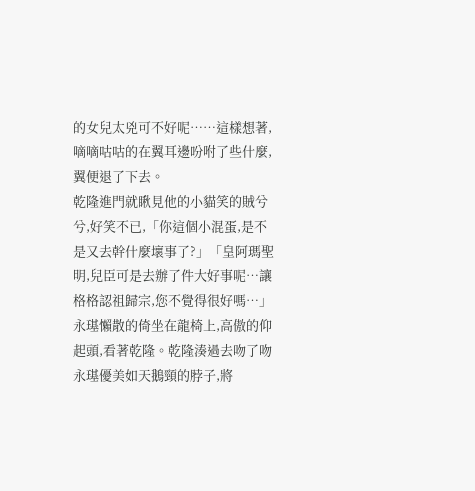的女兒太兇可不好呢……這樣想著,嘀嘀咕咕的在翼耳邊吩咐了些什麼,翼便退了下去。
乾隆進門就瞅見他的小貓笑的賊兮兮,好笑不已,「你這個小混蛋,是不是又去幹什麼壞事了?」「皇阿瑪聖明,兒臣可是去辦了件大好事呢…讓格格認祖歸宗,您不覺得很好嗎…」永璂懶散的倚坐在龍椅上,高傲的仰起頭,看著乾隆。乾隆湊過去吻了吻永璂優美如天鵝頸的脖子,將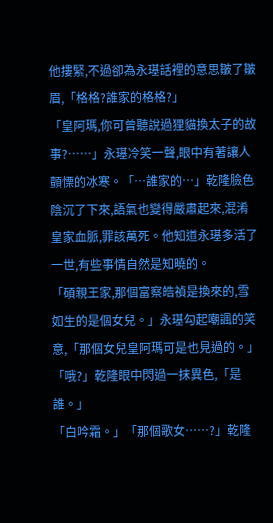他摟緊,不過卻為永璂話裡的意思皺了皺眉,「格格?誰家的格格?」
「皇阿瑪,你可曾聽說過狸貓換太子的故事?……」永璂冷笑一聲,眼中有著讓人顫慄的冰寒。「…誰家的…」乾隆臉色陰沉了下來,語氣也變得嚴肅起來,混淆皇家血脈,罪該萬死。他知道永璂多活了一世,有些事情自然是知曉的。
「碩親王家,那個富察皓禎是換來的,雪如生的是個女兒。」永璂勾起嘲諷的笑意,「那個女兒皇阿瑪可是也見過的。」「哦?」乾隆眼中閃過一抹異色,「是誰。」
「白吟霜。」「那個歌女……?」乾隆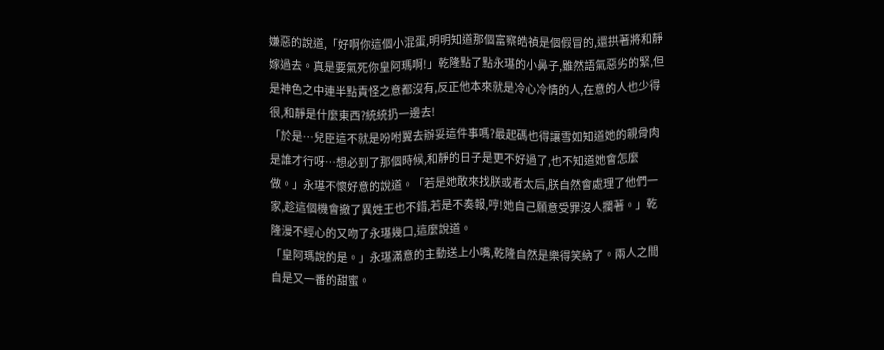嫌惡的說道,「好啊你這個小混蛋,明明知道那個富察皓禎是個假冒的,還拱著將和靜嫁過去。真是要氣死你皇阿瑪啊!」乾隆點了點永璂的小鼻子,雖然語氣惡劣的緊,但是神色之中連半點責怪之意都沒有,反正他本來就是冷心冷情的人,在意的人也少得很,和靜是什麼東西?統統扔一邊去!
「於是…兒臣這不就是吩咐翼去辦妥這件事嗎?最起碼也得讓雪如知道她的親骨肉是誰才行呀…想必到了那個時候,和靜的日子是更不好過了,也不知道她會怎麼做。」永璂不懷好意的說道。「若是她敢來找朕或者太后,朕自然會處理了他們一家,趁這個機會撤了異姓王也不錯,若是不奏報,哼!她自己願意受罪沒人攔著。」乾隆漫不經心的又吻了永璂幾口,這麼說道。
「皇阿瑪說的是。」永璂滿意的主動送上小嘴,乾隆自然是樂得笑納了。兩人之間自是又一番的甜蜜。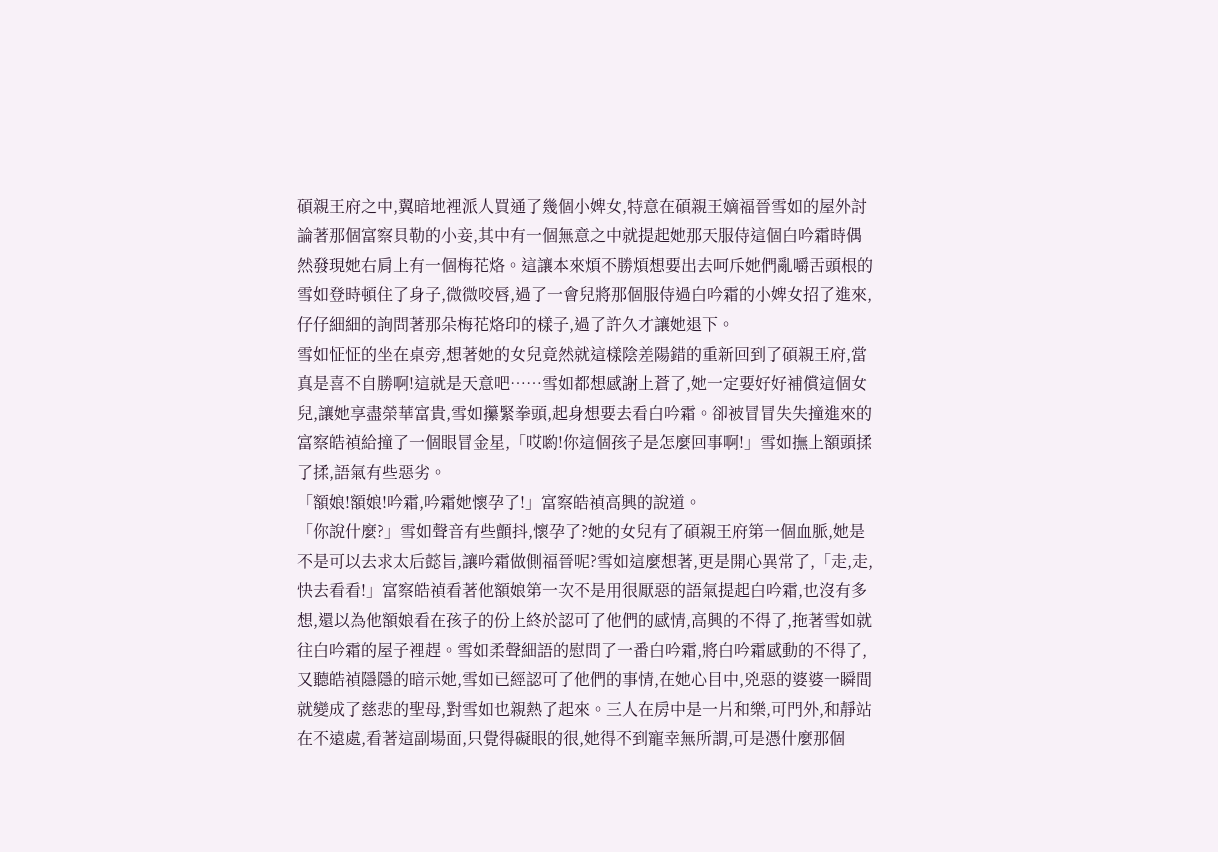碩親王府之中,翼暗地裡派人買通了幾個小婢女,特意在碩親王嫡福晉雪如的屋外討論著那個富察貝勒的小妾,其中有一個無意之中就提起她那天服侍這個白吟霜時偶然發現她右肩上有一個梅花烙。這讓本來煩不勝煩想要出去呵斥她們亂嚼舌頭根的雪如登時頓住了身子,微微咬唇,過了一會兒將那個服侍過白吟霜的小婢女招了進來,仔仔細細的詢問著那朵梅花烙印的樣子,過了許久才讓她退下。
雪如怔怔的坐在桌旁,想著她的女兒竟然就這樣陰差陽錯的重新回到了碩親王府,當真是喜不自勝啊!這就是天意吧……雪如都想感謝上蒼了,她一定要好好補償這個女兒,讓她享盡榮華富貴,雪如攥緊拳頭,起身想要去看白吟霜。卻被冒冒失失撞進來的富察皓禎給撞了一個眼冒金星,「哎喲!你這個孩子是怎麼回事啊!」雪如撫上額頭揉了揉,語氣有些惡劣。
「額娘!額娘!吟霜,吟霜她懷孕了!」富察皓禎高興的說道。
「你說什麼?」雪如聲音有些顫抖,懷孕了?她的女兒有了碩親王府第一個血脈,她是不是可以去求太后懿旨,讓吟霜做側福晉呢?雪如這麼想著,更是開心異常了,「走,走,快去看看!」富察皓禎看著他額娘第一次不是用很厭惡的語氣提起白吟霜,也沒有多想,還以為他額娘看在孩子的份上終於認可了他們的感情,高興的不得了,拖著雪如就往白吟霜的屋子裡趕。雪如柔聲細語的慰問了一番白吟霜,將白吟霜感動的不得了,又聽皓禎隱隱的暗示她,雪如已經認可了他們的事情,在她心目中,兇惡的婆婆一瞬間就變成了慈悲的聖母,對雪如也親熱了起來。三人在房中是一片和樂,可門外,和靜站在不遠處,看著這副場面,只覺得礙眼的很,她得不到寵幸無所謂,可是憑什麼那個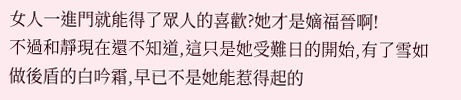女人一進門就能得了眾人的喜歡?她才是嫡福晉啊!
不過和靜現在還不知道,這只是她受難日的開始,有了雪如做後盾的白吟霜,早已不是她能惹得起的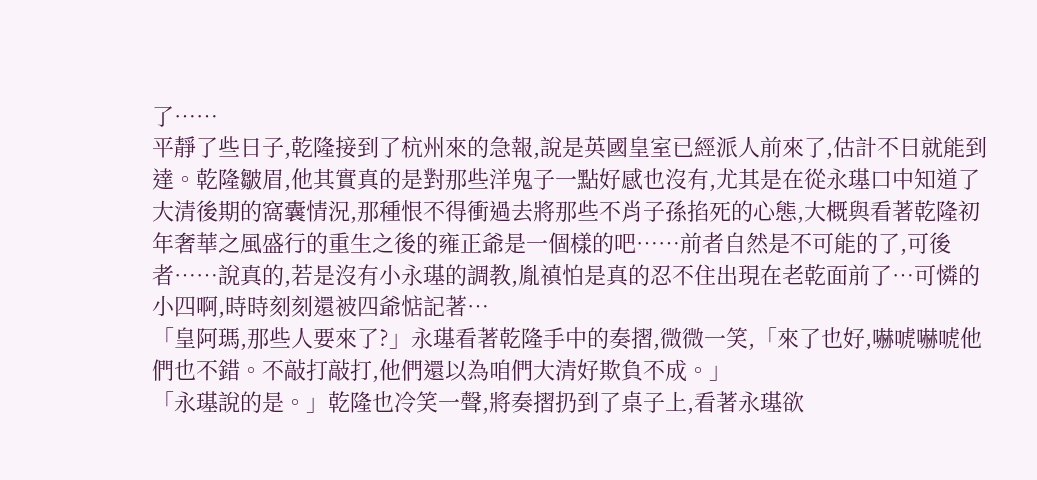了……
平靜了些日子,乾隆接到了杭州來的急報,說是英國皇室已經派人前來了,估計不日就能到達。乾隆皺眉,他其實真的是對那些洋鬼子一點好感也沒有,尤其是在從永璂口中知道了大清後期的窩囊情況,那種恨不得衝過去將那些不肖子孫掐死的心態,大概與看著乾隆初年奢華之風盛行的重生之後的雍正爺是一個樣的吧……前者自然是不可能的了,可後者……說真的,若是沒有小永璂的調教,胤禛怕是真的忍不住出現在老乾面前了…可憐的小四啊,時時刻刻還被四爺惦記著…
「皇阿瑪,那些人要來了?」永璂看著乾隆手中的奏摺,微微一笑,「來了也好,嚇唬嚇唬他們也不錯。不敲打敲打,他們還以為咱們大清好欺負不成。」
「永璂說的是。」乾隆也冷笑一聲,將奏摺扔到了桌子上,看著永璂欲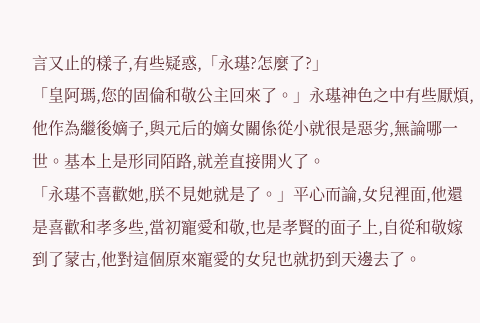言又止的樣子,有些疑惑,「永璂?怎麼了?」
「皇阿瑪,您的固倫和敬公主回來了。」永璂神色之中有些厭煩,他作為繼後嫡子,與元后的嫡女關係從小就很是惡劣,無論哪一世。基本上是形同陌路,就差直接開火了。
「永璂不喜歡她,朕不見她就是了。」平心而論,女兒裡面,他還是喜歡和孝多些,當初寵愛和敬,也是孝賢的面子上,自從和敬嫁到了蒙古,他對這個原來寵愛的女兒也就扔到天邊去了。